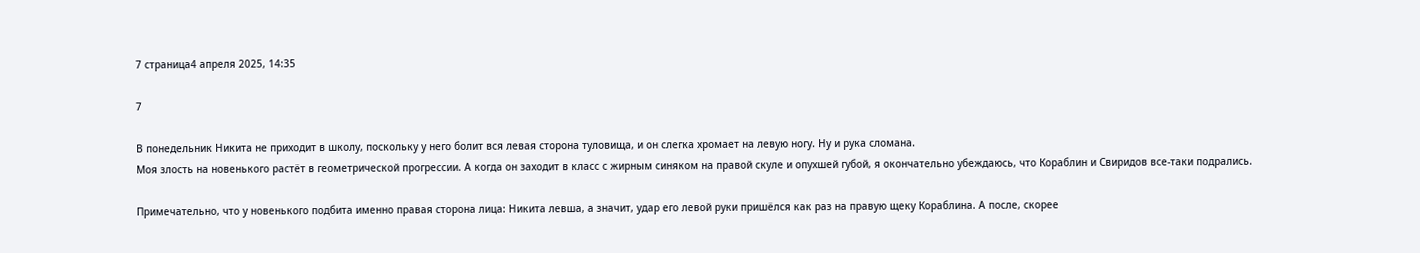7 страница4 апреля 2025, 14:35

7

В понедельник Никита не приходит в школу, поскольку у него болит вся левая сторона туловища, и он слегка хромает на левую ногу. Ну и рука сломана.
Моя злость на новенького растёт в геометрической прогрессии. А когда он заходит в класс с жирным синяком на правой скуле и опухшей губой, я окончательно убеждаюсь, что Кораблин и Свиридов все-таки подрались.

Примечательно, что у новенького подбита именно правая сторона лица: Никита левша, а значит, удар его левой руки пришёлся как раз на правую щеку Кораблина. А после, скорее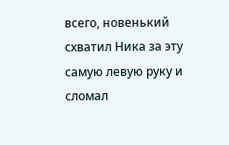всего, новенький схватил Ника за эту самую левую руку и сломал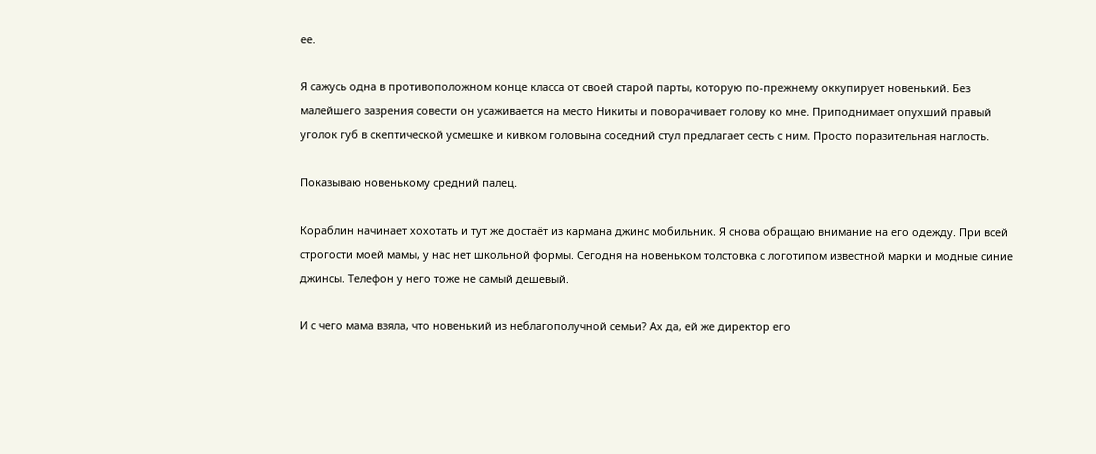ее.

Я сажусь одна в противоположном конце класса от своей старой парты, которую по-прежнему оккупирует новенький. Без малейшего зазрения совести он усаживается на место Никиты и поворачивает голову ко мне. Приподнимает опухший правый уголок губ в скептической усмешке и кивком головына соседний стул предлагает сесть с ним. Просто поразительная наглость.

Показываю новенькому средний палец.

Кораблин начинает хохотать и тут же достаёт из кармана джинс мобильник. Я снова обращаю внимание на его одежду. При всей строгости моей мамы, у нас нет школьной формы. Сегодня на новеньком толстовка с логотипом известной марки и модные синие джинсы. Телефон у него тоже не самый дешевый.

И с чего мама взяла, что новенький из неблагополучной семьи? Ах да, ей же директор его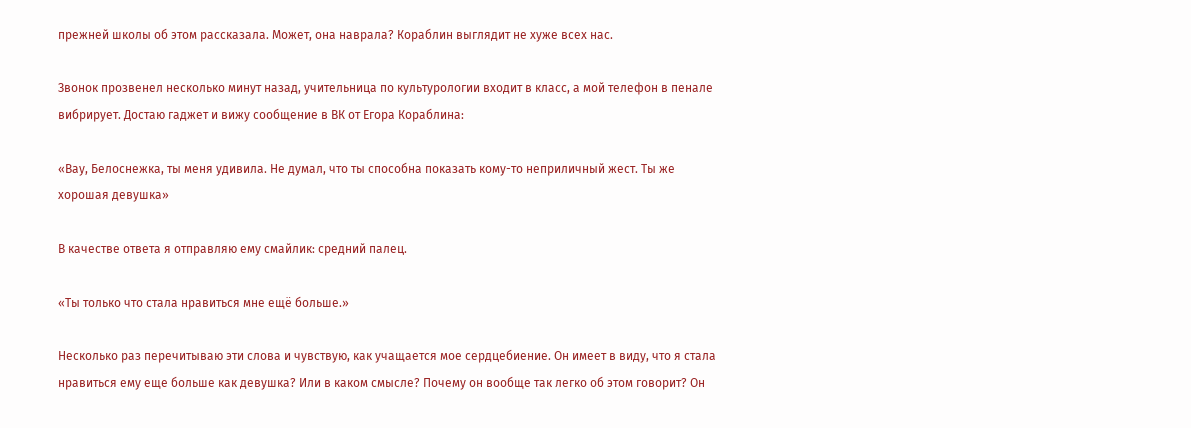прежней школы об этом рассказала. Может, она наврала? Кораблин выглядит не хуже всех нас.

Звонок прозвенел несколько минут назад, учительница по культурологии входит в класс, а мой телефон в пенале вибрирует. Достаю гаджет и вижу сообщение в ВК от Егора Кораблина:

«Вау, Белоснежка, ты меня удивила. Не думал, что ты способна показать кому-то неприличный жест. Ты же хорошая девушка»

В качестве ответа я отправляю ему смайлик: средний палец.

«Ты только что стала нравиться мне ещё больше.»

Несколько раз перечитываю эти слова и чувствую, как учащается мое сердцебиение. Он имеет в виду, что я стала нравиться ему еще больше как девушка? Или в каком смысле? Почему он вообще так легко об этом говорит? Он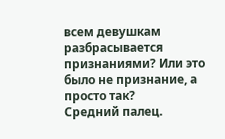всем девушкам разбрасывается признаниями? Или это было не признание, а просто так?
Средний палец.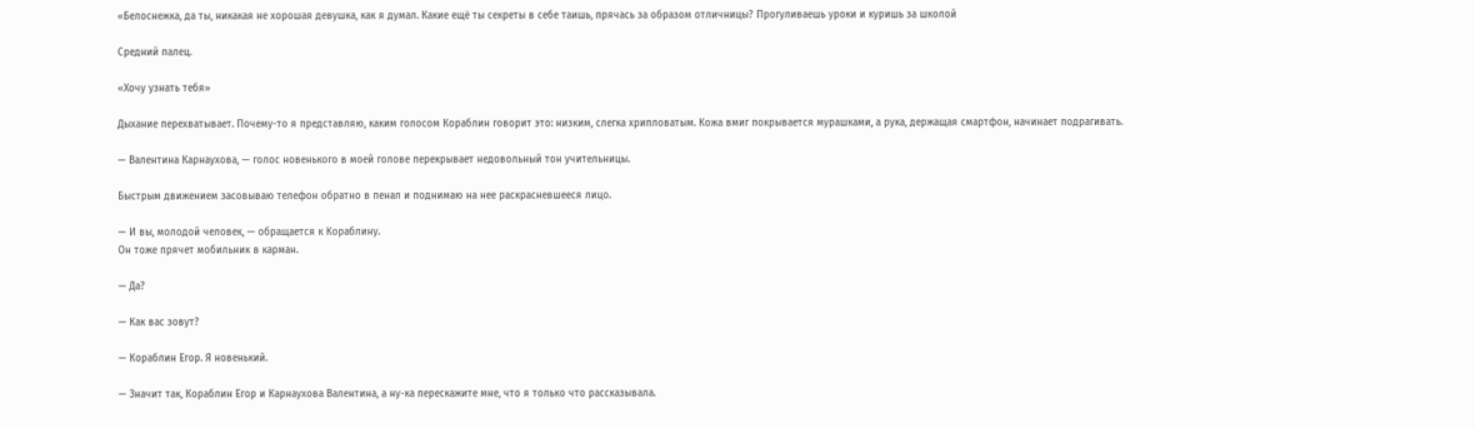«Белоснежка, да ты, никакая не хорошая девушка, как я думал. Какие ещё ты секреты в себе таишь, прячась за образом отличницы? Прогуливаешь уроки и куришь за школой

Средний палец.

«Хочу узнать тебя»

Дыхание перехватывает. Почему-то я представляю, каким голосом Кораблин говорит это: низким, слегка хрипловатым. Кожа вмиг покрывается мурашками, а рука, держащая смартфон, начинает подрагивать.

— Валентина Карнаухова, — голос новенького в моей голове перекрывает недовольный тон учительницы.

Быстрым движением засовываю телефон обратно в пенал и поднимаю на нее раскрасневшееся лицо.

— И вы, молодой человек, — обращается к Кораблину.
Он тоже прячет мобильник в карман.

— Да?

— Как вас зовут?

— Кораблин Егор. Я новенький.

— Значит так, Кораблин Егор и Карнаухова Валентина, а ну-ка перескажите мне, что я только что рассказывала.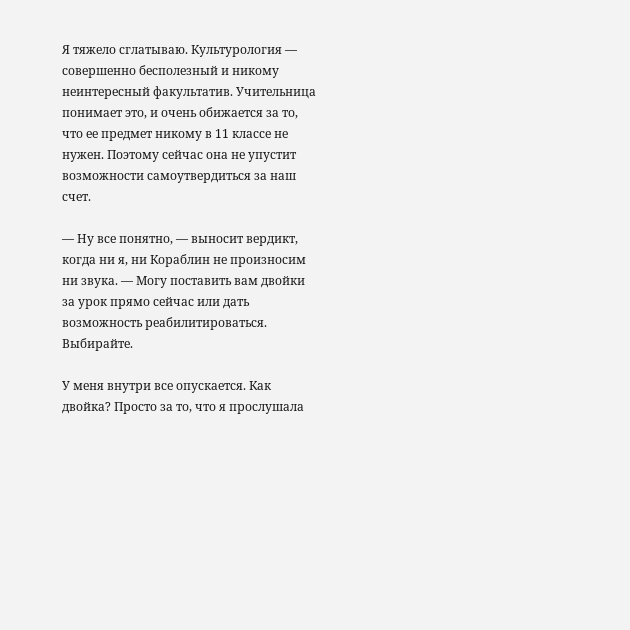Я тяжело сглатываю. Культурология — совершенно бесполезный и никому неинтересный факультатив. Учительница понимает это, и очень обижается за то, что ее предмет никому в 11 классе не нужен. Поэтому сейчас она не упустит возможности самоутвердиться за наш счет.

— Ну все понятно, — выносит вердикт, когда ни я, ни Кораблин не произносим ни звука. — Могу поставить вам двойки за урок прямо сейчас или дать возможность реабилитироваться. Выбирайте.

У меня внутри все опускается. Как двойка? Просто за то, что я прослушала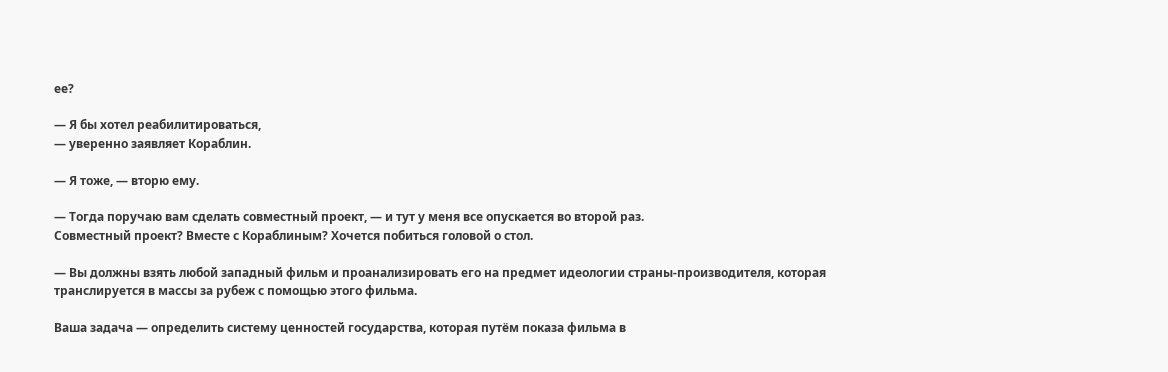ее?

— Я бы хотел реабилитироваться,
— уверенно заявляет Кораблин.

— Я тоже, — вторю ему.

— Тогда поручаю вам сделать совместный проект, — и тут у меня все опускается во второй раз.
Совместный проект? Вместе с Кораблиным? Хочется побиться головой о стол.

— Вы должны взять любой западный фильм и проанализировать его на предмет идеологии страны-производителя, которая транслируется в массы за рубеж с помощью этого фильма.

Ваша задача — определить систему ценностей государства, которая путём показа фильма в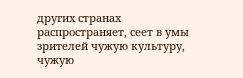других странах распространяет, сеет в умы зрителей чужую культуру, чужую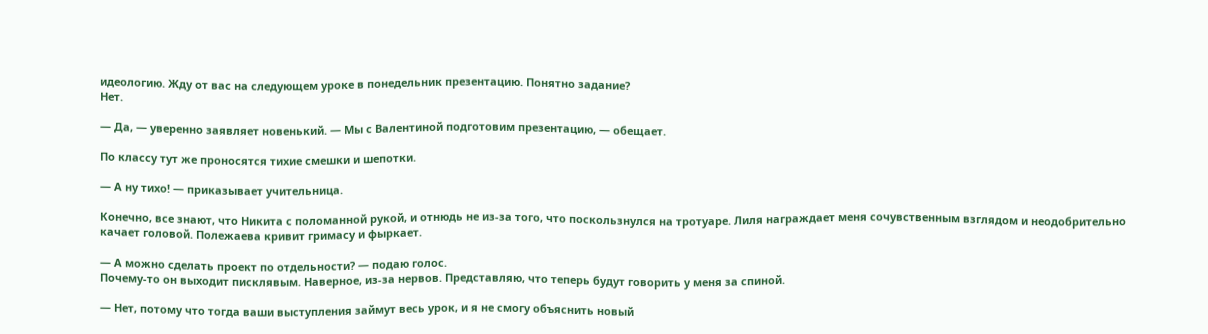идеологию. Жду от вас на следующем уроке в понедельник презентацию. Понятно задание?
Нет.

— Да, — уверенно заявляет новенький. — Мы с Валентиной подготовим презентацию, — обещает.

По классу тут же проносятся тихие смешки и шепотки.

— А ну тихо! — приказывает учительница.

Конечно, все знают, что Никита с поломанной рукой, и отнюдь не из-за того, что поскользнулся на тротуаре. Лиля награждает меня сочувственным взглядом и неодобрительно качает головой. Полежаева кривит гримасу и фыркает.

— А можно сделать проект по отдельности? — подаю голос.
Почему-то он выходит писклявым. Наверное, из-за нервов. Представляю, что теперь будут говорить у меня за спиной.

— Нет, потому что тогда ваши выступления займут весь урок, и я не смогу объяснить новый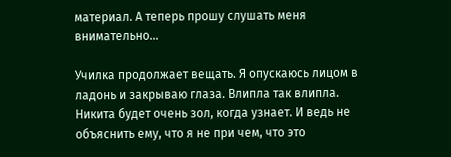материал. А теперь прошу слушать меня внимательно…

Училка продолжает вещать. Я опускаюсь лицом в ладонь и закрываю глаза. Влипла так влипла. Никита будет очень зол, когда узнает. И ведь не объяснить ему, что я не при чем, что это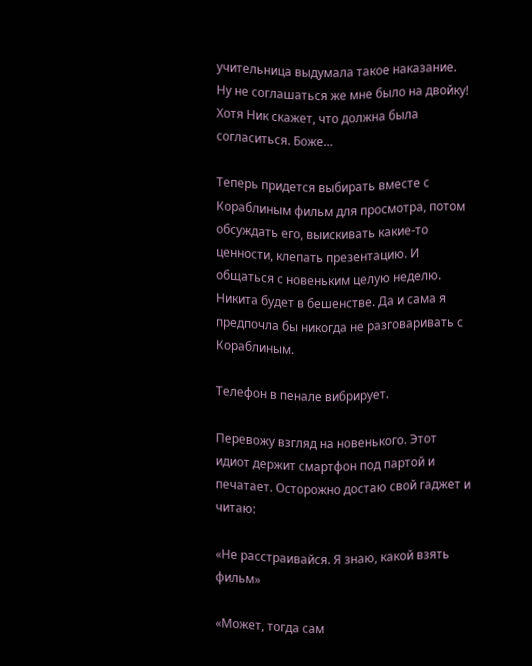учительница выдумала такое наказание. Ну не соглашаться же мне было на двойку! Хотя Ник скажет, что должна была согласиться. Боже…

Теперь придется выбирать вместе с Кораблиным фильм для просмотра, потом обсуждать его, выискивать какие-то ценности, клепать презентацию. И общаться с новеньким целую неделю. Никита будет в бешенстве. Да и сама я предпочла бы никогда не разговаривать с Кораблиным.

Телефон в пенале вибрирует.

Перевожу взгляд на новенького. Этот идиот держит смартфон под партой и печатает. Осторожно достаю свой гаджет и читаю:

«Не расстраивайся. Я знаю, какой взять фильм»

«Может, тогда сам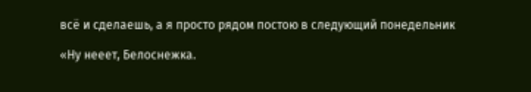всё и сделаешь, а я просто рядом постою в следующий понедельник

«Ну нееет, Белоснежка.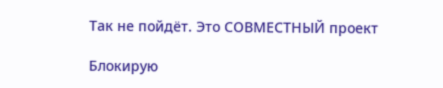Так не пойдёт. Это СОВМЕСТНЫЙ проект

Блокирую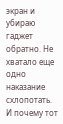экран и убираю гаджет обратно. Не хватало еще одно наказание схлопотать.
И почему тот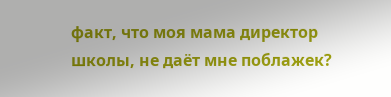факт, что моя мама директор школы, не даёт мне поблажек?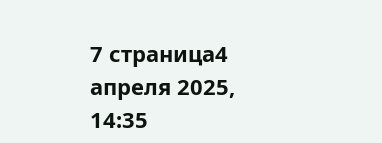7 страница4 апреля 2025, 14:35